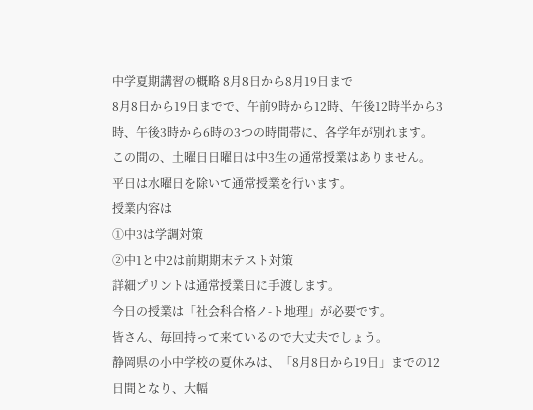中学夏期講習の概略 8月8日から8月19日まで
8月8日から19日までで、午前9時から12時、午後12時半から3時、午後3時から6時の3つの時間帯に、各学年が別れます。
この間の、土曜日日曜日は中3生の通常授業はありません。
平日は水曜日を除いて通常授業を行います。
授業内容は
①中3は学調対策
②中1と中2は前期期末テスト対策
詳細プリントは通常授業日に手渡します。
今日の授業は「社会科合格ノ-ト地理」が必要です。
皆さん、毎回持って来ているので大丈夫でしょう。
静岡県の小中学校の夏休みは、「8月8日から19日」までの12日間となり、大幅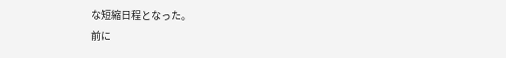な短縮日程となった。
前に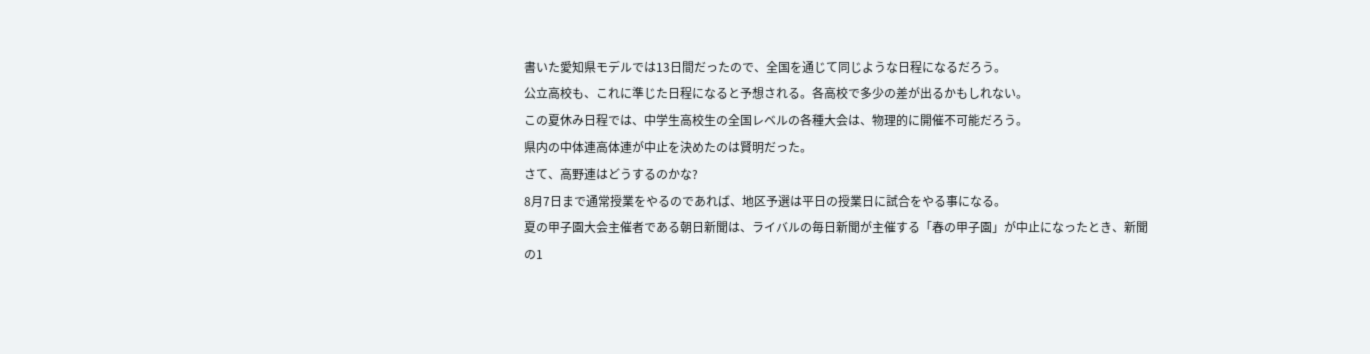書いた愛知県モデルでは13日間だったので、全国を通じて同じような日程になるだろう。
公立高校も、これに準じた日程になると予想される。各高校で多少の差が出るかもしれない。
この夏休み日程では、中学生高校生の全国レベルの各種大会は、物理的に開催不可能だろう。
県内の中体連高体連が中止を決めたのは賢明だった。
さて、高野連はどうするのかな?
8月7日まで通常授業をやるのであれば、地区予選は平日の授業日に試合をやる事になる。
夏の甲子園大会主催者である朝日新聞は、ライバルの毎日新聞が主催する「春の甲子園」が中止になったとき、新聞の1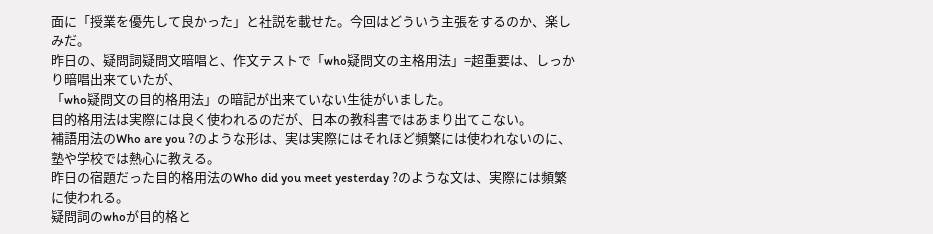面に「授業を優先して良かった」と社説を載せた。今回はどういう主張をするのか、楽しみだ。
昨日の、疑問詞疑問文暗唱と、作文テストで「who疑問文の主格用法」=超重要は、しっかり暗唱出来ていたが、
「who疑問文の目的格用法」の暗記が出来ていない生徒がいました。
目的格用法は実際には良く使われるのだが、日本の教科書ではあまり出てこない。
補語用法のWho are you ?のような形は、実は実際にはそれほど頻繁には使われないのに、塾や学校では熱心に教える。
昨日の宿題だった目的格用法のWho did you meet yesterday ?のような文は、実際には頻繁に使われる。
疑問詞のwhoが目的格と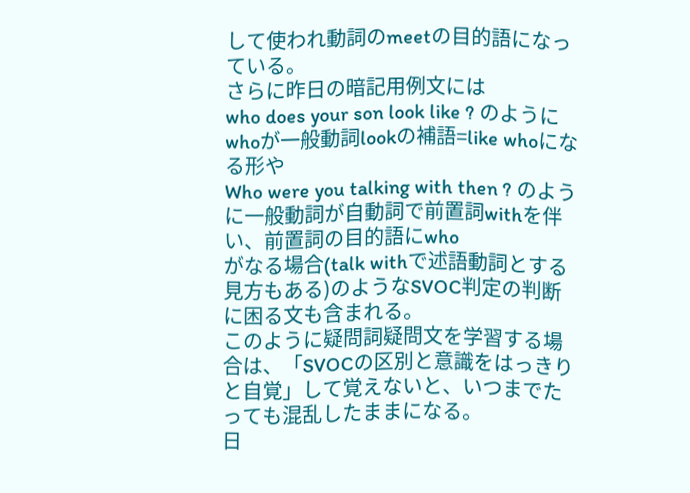して使われ動詞のmeetの目的語になっている。
さらに昨日の暗記用例文には
who does your son look like ? のようにwhoが一般動詞lookの補語=like whoになる形や
Who were you talking with then ? のように一般動詞が自動詞で前置詞withを伴い、前置詞の目的語にwho
がなる場合(talk withで述語動詞とする見方もある)のようなSVOC判定の判断に困る文も含まれる。
このように疑問詞疑問文を学習する場合は、「SVOCの区別と意識をはっきりと自覚」して覚えないと、いつまでたっても混乱したままになる。
日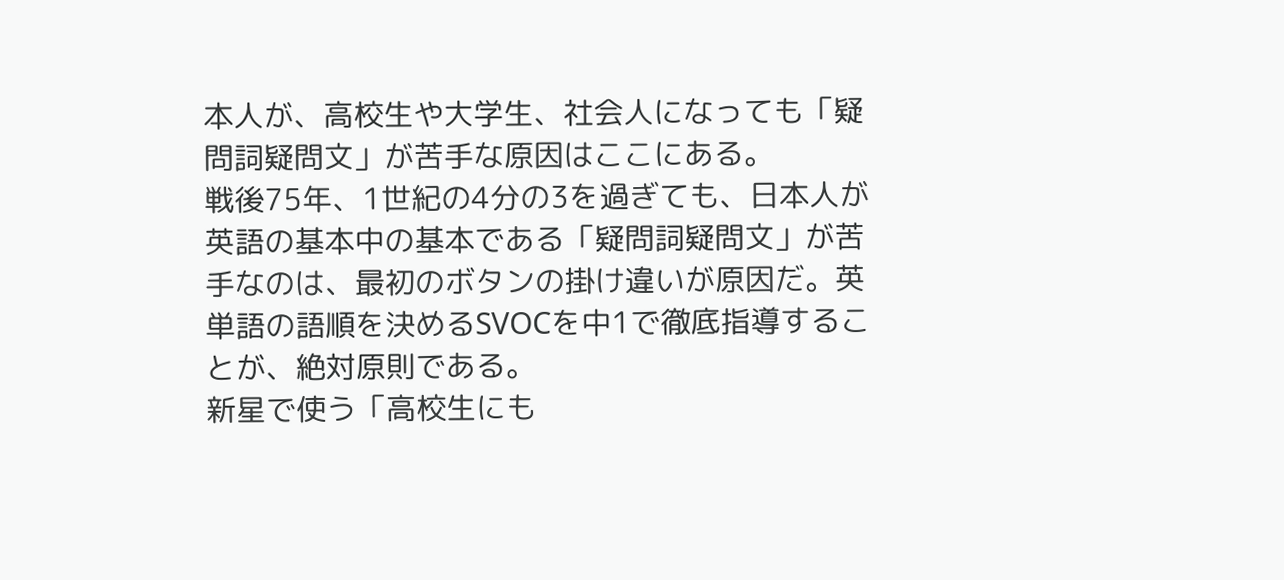本人が、高校生や大学生、社会人になっても「疑問詞疑問文」が苦手な原因はここにある。
戦後75年、1世紀の4分の3を過ぎても、日本人が英語の基本中の基本である「疑問詞疑問文」が苦手なのは、最初のボタンの掛け違いが原因だ。英単語の語順を決めるSVOCを中1で徹底指導することが、絶対原則である。
新星で使う「高校生にも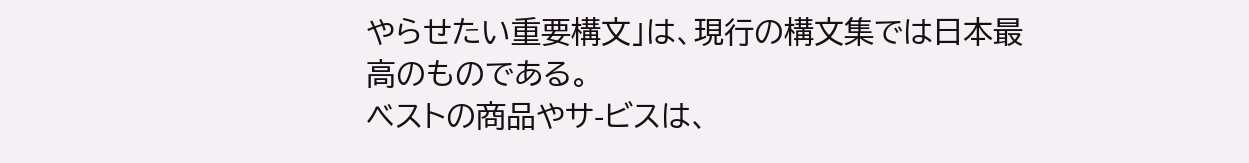やらせたい重要構文」は、現行の構文集では日本最高のものである。
ベストの商品やサ-ビスは、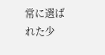常に選ばれた少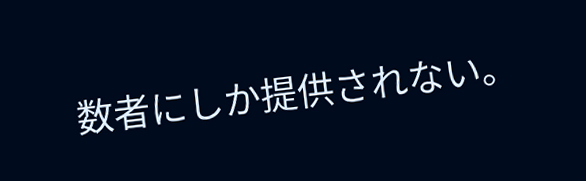数者にしか提供されない。